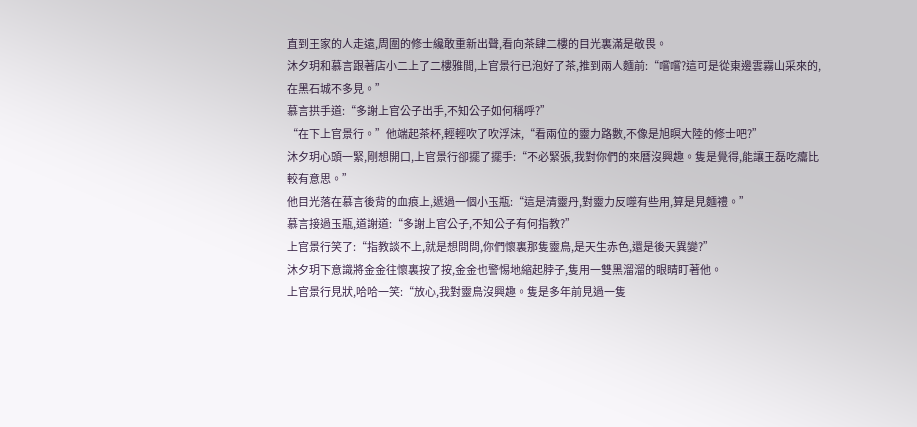直到王家的人走遠,周圍的修士纔敢重新出聲,看向茶肆二樓的目光裏滿是敬畏。
沐夕玥和慕言跟著店小二上了二樓雅間,上官景行已泡好了茶,推到兩人麵前:“嚐嚐?這可是從東邊雲霧山采來的,在黑石城不多見。”
慕言拱手道:“多謝上官公子出手,不知公子如何稱呼?”
“在下上官景行。”他端起茶杯,輕輕吹了吹浮沫,“看兩位的靈力路數,不像是旭瞑大陸的修士吧?”
沐夕玥心頭一緊,剛想開口,上官景行卻擺了擺手:“不必緊張,我對你們的來曆沒興趣。隻是覺得,能讓王磊吃癟比較有意思。”
他目光落在慕言後背的血痕上,遞過一個小玉瓶:“這是清靈丹,對靈力反噬有些用,算是見麵禮。”
慕言接過玉瓶,道謝道:“多謝上官公子,不知公子有何指教?”
上官景行笑了:“指教談不上,就是想問問,你們懷裏那隻靈鳥,是天生赤色,還是後天異變?”
沐夕玥下意識將金金往懷裏按了按,金金也警惕地縮起脖子,隻用一雙黑溜溜的眼睛盯著他。
上官景行見狀,哈哈一笑:“放心,我對靈鳥沒興趣。隻是多年前見過一隻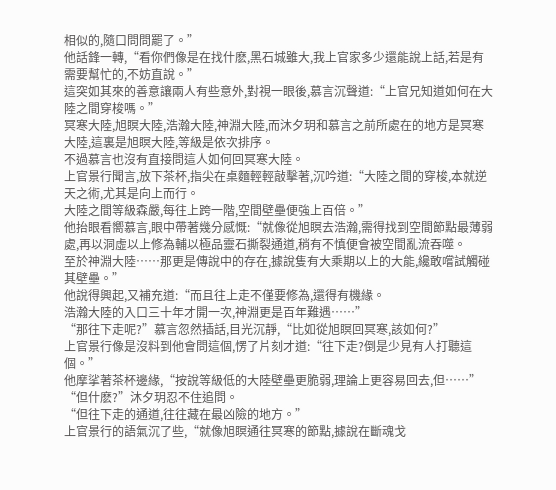相似的,隨口問問罷了。”
他話鋒一轉,“看你們像是在找什麽,黑石城雖大,我上官家多少還能說上話,若是有需要幫忙的,不妨直說。”
這突如其來的善意讓兩人有些意外,對視一眼後,慕言沉聲道:“上官兄知道如何在大陸之間穿梭嗎。”
冥寒大陸,旭瞑大陸,浩瀚大陸,神淵大陸,而沐夕玥和慕言之前所處在的地方是冥寒大陸,這裏是旭瞑大陸,等級是依次排序。
不過慕言也沒有直接問這人如何回冥寒大陸。
上官景行聞言,放下茶杯,指尖在桌麵輕輕敲擊著,沉吟道:“大陸之間的穿梭,本就逆天之術,尤其是向上而行。
大陸之間等級森嚴,每往上跨一階,空間壁壘便強上百倍。”
他抬眼看嚮慕言,眼中帶著幾分感慨:“就像從旭瞑去浩瀚,需得找到空間節點最薄弱處,再以洞虛以上修為輔以極品靈石撕裂通道,稍有不慎便會被空間亂流吞噬。
至於神淵大陸……那更是傳說中的存在,據說隻有大乘期以上的大能,纔敢嚐試觸碰其壁壘。”
他說得興起,又補充道:“而且往上走不僅要修為,還得有機緣。
浩瀚大陸的入口三十年才開一次,神淵更是百年難遇……”
“那往下走呢?”慕言忽然插話,目光沉靜,“比如從旭瞑回冥寒,該如何?”
上官景行像是沒料到他會問這個,愣了片刻才道:“往下走?倒是少見有人打聽這個。”
他摩挲著茶杯邊緣,“按說等級低的大陸壁壘更脆弱,理論上更容易回去,但……”
“但什麽?”沐夕玥忍不住追問。
“但往下走的通道,往往藏在最凶險的地方。”
上官景行的語氣沉了些,“就像旭瞑通往冥寒的節點,據說在斷魂戈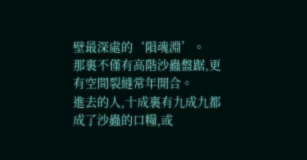壁最深處的‘隕魂淵’。
那裏不僅有高階沙蟲盤踞,更有空間裂縫常年開合。
進去的人,十成裏有九成九都成了沙蟲的口糧,或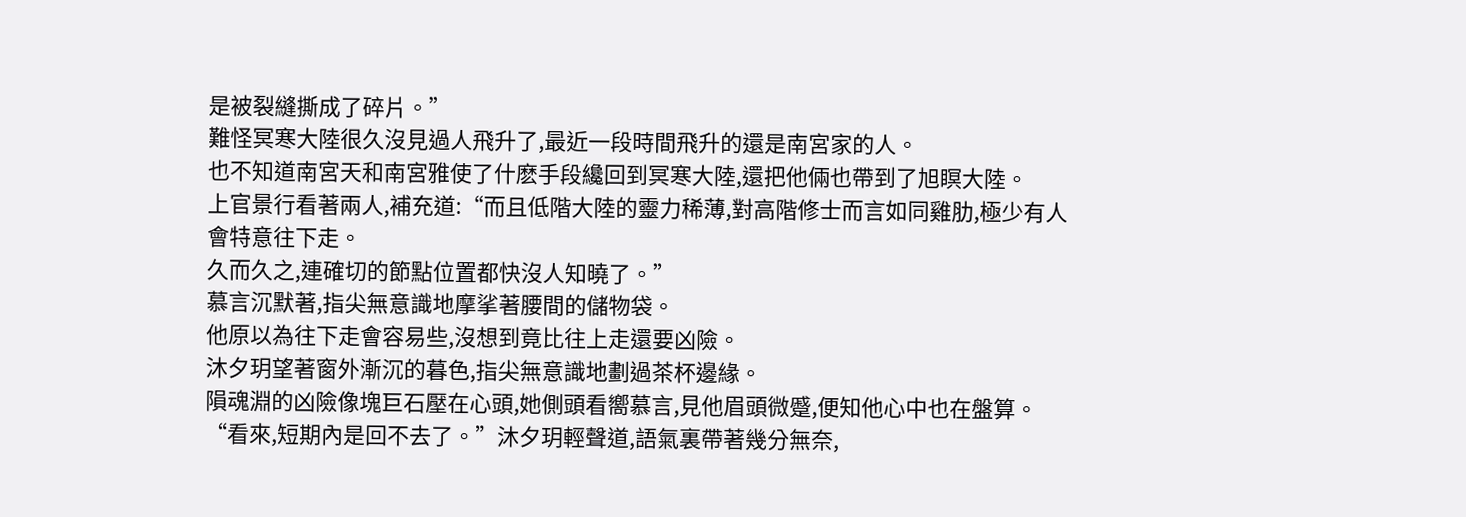是被裂縫撕成了碎片。”
難怪冥寒大陸很久沒見過人飛升了,最近一段時間飛升的還是南宮家的人。
也不知道南宮天和南宮雅使了什麽手段纔回到冥寒大陸,還把他倆也帶到了旭瞑大陸。
上官景行看著兩人,補充道:“而且低階大陸的靈力稀薄,對高階修士而言如同雞肋,極少有人會特意往下走。
久而久之,連確切的節點位置都快沒人知曉了。”
慕言沉默著,指尖無意識地摩挲著腰間的儲物袋。
他原以為往下走會容易些,沒想到竟比往上走還要凶險。
沐夕玥望著窗外漸沉的暮色,指尖無意識地劃過茶杯邊緣。
隕魂淵的凶險像塊巨石壓在心頭,她側頭看嚮慕言,見他眉頭微蹙,便知他心中也在盤算。
“看來,短期內是回不去了。”沐夕玥輕聲道,語氣裏帶著幾分無奈,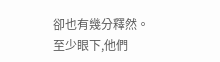卻也有幾分釋然。
至少眼下,他們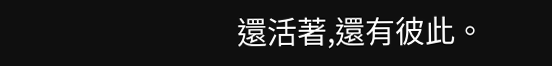還活著,還有彼此。